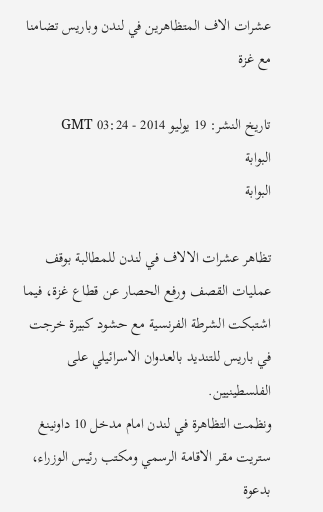عشرات الاف المتظاهرين في لندن وباريس تضامنا مع غزة

تاريخ النشر: 19 يوليو 2014 - 03:24 GMT
البوابة
البوابة

تظاهر عشرات الالاف في لندن للمطالبة بوقف عمليات القصف ورفع الحصار عن قطاع غزة، فيما اشتبكت الشرطة الفرنسية مع حشود كبيرة خرجت في باريس للتنديد بالعدوان الاسرائيلي على الفلسطينيين.
ونظمت التظاهرة في لندن امام مدخل 10 داونينغ ستريت مقر الاقامة الرسمي ومكتب رئيس الوزراء، بدعوة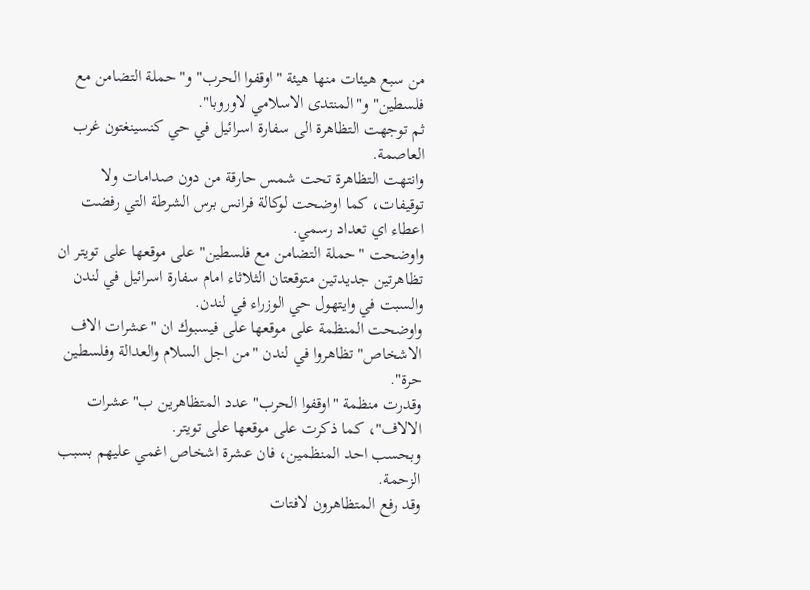من سبع هيئات منها هيئة "اوقفوا الحرب" و"حملة التضامن مع فلسطين" و"المنتدى الاسلامي لاوروبا".
ثم توجهت التظاهرة الى سفارة اسرائيل في حي كنسينغتون غرب العاصمة.
وانتهت التظاهرة تحت شمس حارقة من دون صدامات ولا توقيفات، كما اوضحت لوكالة فرانس برس الشرطة التي رفضت اعطاء اي تعداد رسمي.
واوضحت "حملة التضامن مع فلسطين" على موقعها على تويتر ان تظاهرتين جديدتين متوقعتان الثلاثاء امام سفارة اسرائيل في لندن والسبت في وايتهول حي الوزراء في لندن.
واوضحت المنظمة على موقعها على فيسبوك ان "عشرات الاف الاشخاص" تظاهروا في لندن "من اجل السلام والعدالة وفلسطين حرة".
وقدرت منظمة "اوقفوا الحرب" عدد المتظاهرين ب"عشرات الالاف"، كما ذكرت على موقعها على تويتر.
وبحسب احد المنظمين، فان عشرة اشخاص اغمي عليهم بسبب الزحمة.
وقد رفع المتظاهرون لافتات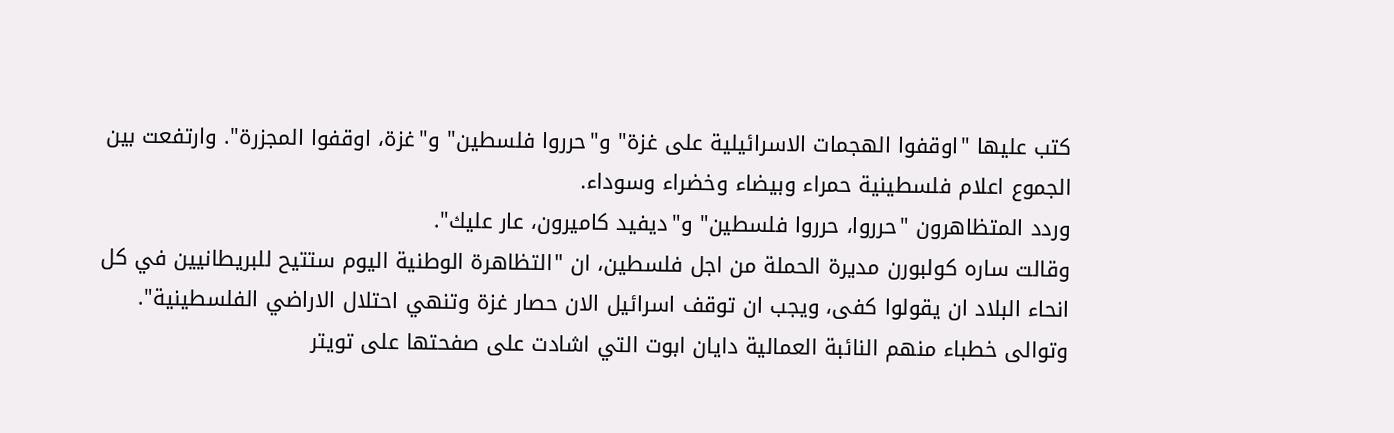كتب عليها "اوقفوا الهجمات الاسرائيلية على غزة" و"حرروا فلسطين" و"غزة، اوقفوا المجزرة". وارتفعت بين الجموع اعلام فلسطينية حمراء وبيضاء وخضراء وسوداء.
وردد المتظاهرون "حرروا، حرروا فلسطين" و"ديفيد كاميرون، عار عليك".
وقالت ساره كولبورن مديرة الحملة من اجل فلسطين، ان "التظاهرة الوطنية اليوم ستتيح للبريطانيين في كل انحاء البلاد ان يقولوا كفى، ويجب ان توقف اسرائيل الان حصار غزة وتنهي احتلال الاراضي الفلسطينية".
وتوالى خطباء منهم النائبة العمالية دايان ابوت التي اشادت على صفحتها على تويتر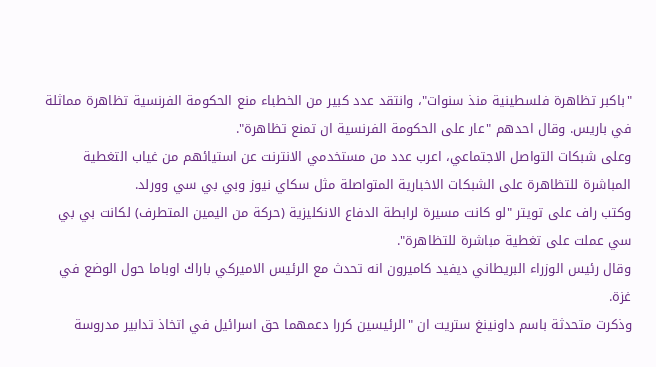"باكبر تظاهرة فلسطينية منذ سنوات"، وانتقد عدد كبير من الخطباء منع الحكومة الفرنسية تظاهرة مماثلة في باريس. وقال احدهم "عار على الحكومة الفرنسية ان تمنع تظاهرة".
وعلى شبكات التواصل الاجتماعي، اعرب عدد من مستخدمي الانترنت عن استيائهم من غياب التغطية المباشرة للتظاهرة على الشبكات الاخبارية المتواصلة مثل سكاي نيوز وبي بي سي وورلد.
وكتب راف على تويتر "لو كانت مسيرة لرابطة الدفاع الانكليزية (حركة من اليمين المتطرف) لكانت بي بي سي عملت على تغطية مباشرة للتظاهرة".
وقال رئيس الوزراء البريطاني ديفيد كاميرون انه تحدث مع الرئيس الاميركي باراك اوباما حول الوضع في غزة.
وذكرت متحدثة باسم داونينغ ستريت ان "الرئيسين كررا دعمهما حق اسرائيل في اتخاذ تدابير مدروسة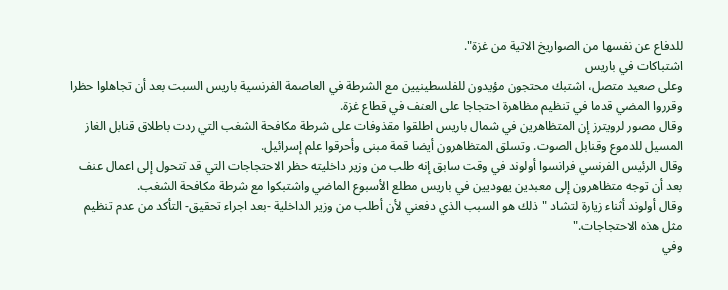للدفاع عن نفسها من الصواريخ الاتية من غزة".
اشتباكات في باريس
وعلى صعيد متصل، اشتبك محتجون مؤيدون للفلسطينيين مع الشرطة في العاصمة الفرنسية باريس السبت بعد أن تجاهلوا حظرا وقرروا المضي قدما في تنظيم مظاهرة احتجاجا على العنف في قطاع غزة.
وقال مصور لرويترز إن المتظاهرين في شمال باريس اطلقوا مقذوفات على شرطة مكافحة الشغب التي ردت باطلاق قنابل الغاز المسيل للدموع وقنابل الصوت. وتسلق المتظاهرون أيضا قمة مبنى وأحرقوا علم إسرائيل.
وقال الرئيس الفرنسي فرانسوا أولوند في وقت سابق إنه طلب من وزير داخليته حظر الاحتجاجات التي قد تتحول إلى اعمال عنف بعد أن توجه متظاهرون إلى معبدين يهوديين في باريس مطلع الأسبوع الماضي واشتبكوا مع شرطة مكافحة الشغب.
وقال أولوند أثناء زيارة لتشاد "ذلك هو السبب الذي دفعني لأن أطلب من وزير الداخلية -بعد اجراء تحقيق- التأكد من عدم تنظيم مثل هذه الاحتجاجات."
وفي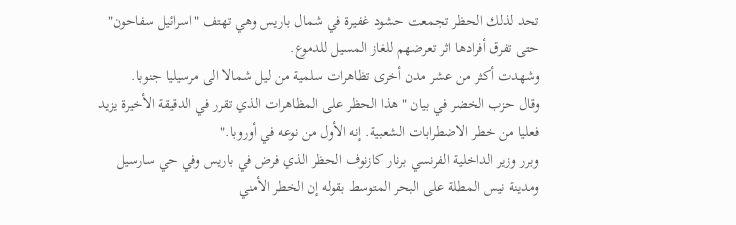تحد لذلك الحظر تجمعت حشود غفيرة في شمال باريس وهي تهتف "اسرائيل سفاحون" حتى تفرق أفرادها اثر تعرضهم للغاز المسيل للدموع.
وشهدت أكثر من عشر مدن أخرى تظاهرات سلمية من ليل شمالا الى مرسيليا جنوبا.
وقال حزب الخضر في بيان "هذا الحظر على المظاهرات الذي تقرر في الدقيقة الأخيرة يزيد فعليا من خطر الاضطرابات الشعبية. إنه الأول من نوعه في أوروبا."
وبرر وزير الداخلية الفرنسي برنار كازنوف الحظر الذي فرض في باريس وفي حي سارسيل ومدينة نيس المطلة على البحر المتوسط بقوله إن الخطر الأمني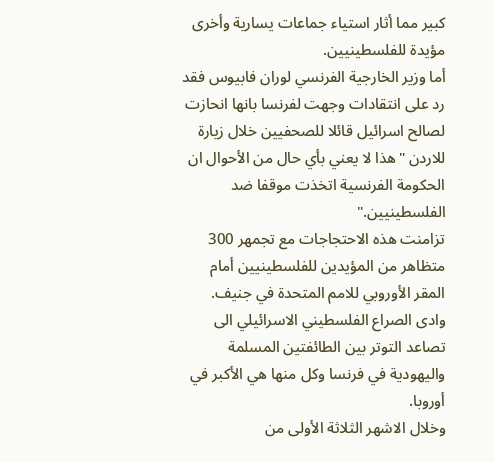كبير مما أثار استياء جماعات يسارية وأخرى مؤيدة للفلسطينيين.
أما وزير الخارجية الفرنسي لوران فابيوس فقد رد على انتقادات وجهت لفرنسا بانها انحازت لصالح اسرائيل قائلا للصحفيين خلال زيارة للاردن "هذا لا يعني بأي حال من الأحوال ان الحكومة الفرنسية اتخذت موقفا ضد الفلسطينيين."
تزامنت هذه الاحتجاجات مع تجمهر 300 متظاهر من المؤيدين للفلسطينيين أمام المقر الأوروبي للامم المتحدة في جنيف.
وادى الصراع الفلسطيني الاسرائيلي الى تصاعد التوتر بين الطائفتين المسلمة واليهودية في فرنسا وكل منها هي الأكبر في أوروبا.
وخلال الاشهر الثلاثة الأولى من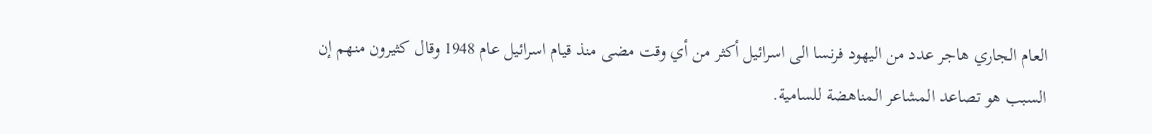العام الجاري هاجر عدد من اليهود فرنسا الى اسرائيل أكثر من أي وقت مضى منذ قيام اسرائيل عام 1948 وقال كثيرون منهم إن السبب هو تصاعد المشاعر المناهضة للسامية.